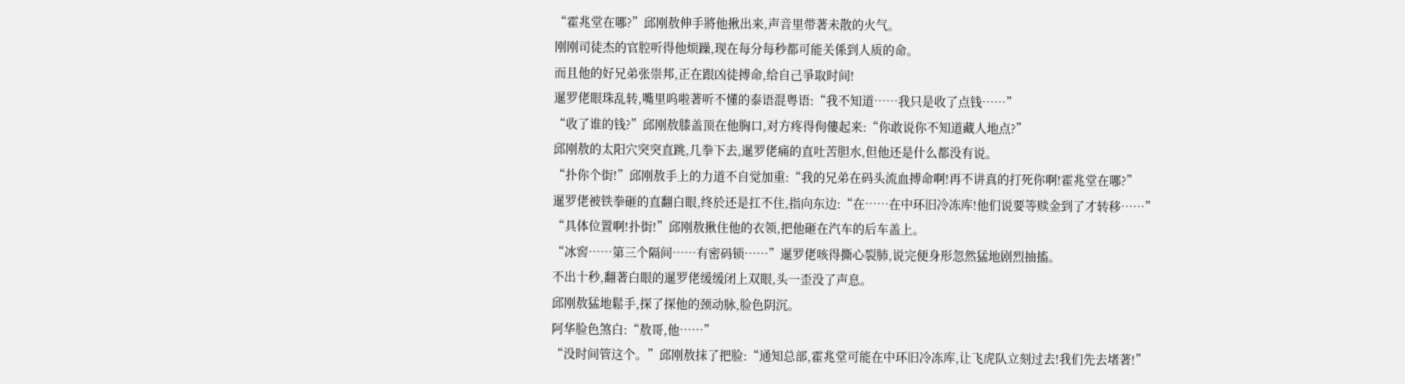“霍兆堂在哪?”邱刚敖伸手將他揪出来,声音里带著未散的火气。
刚刚司徒杰的官腔听得他烦躁,现在每分每秒都可能关係到人质的命。
而且他的好兄弟张崇邦,正在跟凶徒搏命,给自己爭取时间!
暹罗佬眼珠乱转,嘴里呜啦著听不懂的泰语混粤语:“我不知道……我只是收了点钱……”
“收了谁的钱?”邱刚敖膝盖顶在他胸口,对方疼得佝僂起来:“你敢说你不知道藏人地点?”
邱刚敖的太阳穴突突直跳,几拳下去,暹罗佬痛的直吐苦胆水,但他还是什么都没有说。
“扑你个街!”邱刚敖手上的力道不自觉加重:“我的兄弟在码头流血搏命啊!再不讲真的打死你啊!霍兆堂在哪?”
暹罗佬被铁拳砸的直翻白眼,终於还是扛不住,指向东边:“在……在中环旧冷冻库!他们说要等赎金到了才转移……”
“具体位置啊!扑街!”邱刚敖揪住他的衣领,把他砸在汽车的后车盖上。
“冰窖……第三个隔间……有密码锁……”暹罗佬咳得撕心裂肺,说完便身形忽然猛地剧烈抽搐。
不出十秒,翻著白眼的暹罗佬缓缓闭上双眼,头一歪没了声息。
邱刚敖猛地鬆手,探了探他的颈动脉,脸色阴沉。
阿华脸色煞白:“敖哥,他……”
“没时间管这个。”邱刚敖抹了把脸:“通知总部,霍兆堂可能在中环旧冷冻库,让飞虎队立刻过去!我们先去堵著!”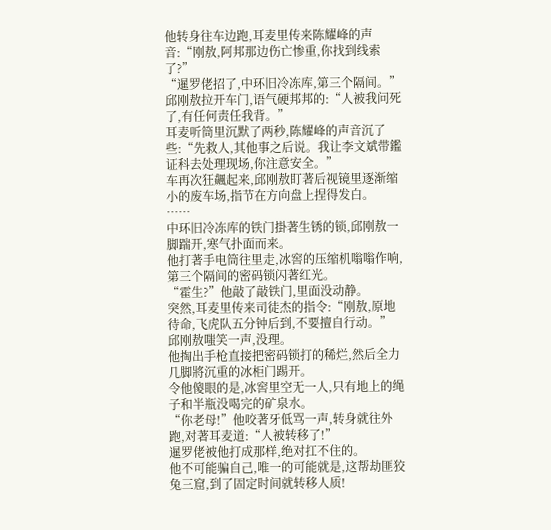他转身往车边跑,耳麦里传来陈耀峰的声音:“刚敖,阿邦那边伤亡惨重,你找到线索了?”
“暹罗佬招了,中环旧冷冻库,第三个隔间。”邱刚敖拉开车门,语气硬邦邦的:“人被我问死了,有任何责任我背。”
耳麦听筒里沉默了两秒,陈耀峰的声音沉了些:“先救人,其他事之后说。我让李文斌带鑑证科去处理现场,你注意安全。”
车再次狂飆起来,邱刚敖盯著后视镜里逐渐缩小的废车场,指节在方向盘上捏得发白。
……
中环旧冷冻库的铁门掛著生锈的锁,邱刚敖一脚踹开,寒气扑面而来。
他打著手电筒往里走,冰窖的压缩机嗡嗡作响,第三个隔间的密码锁闪著红光。
“霍生?”他敲了敲铁门,里面没动静。
突然,耳麦里传来司徒杰的指令:“刚敖,原地待命,飞虎队五分钟后到,不要擅自行动。”
邱刚敖嗤笑一声,没理。
他掏出手枪直接把密码锁打的稀烂,然后全力几脚將沉重的冰柜门踢开。
令他傻眼的是,冰窖里空无一人,只有地上的绳子和半瓶没喝完的矿泉水。
“你老母!”他咬著牙低骂一声,转身就往外跑,对著耳麦道:“人被转移了!”
暹罗佬被他打成那样,绝对扛不住的。
他不可能骗自己,唯一的可能就是,这帮劫匪狡兔三窟,到了固定时间就转移人质!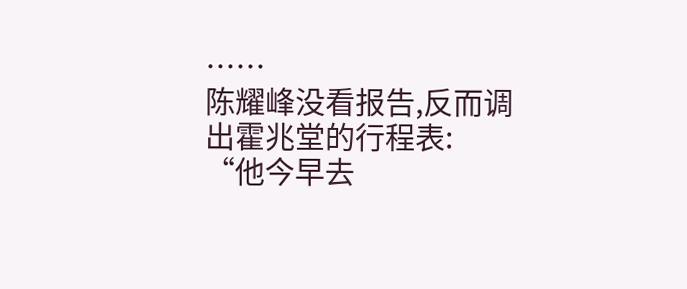……
陈耀峰没看报告,反而调出霍兆堂的行程表:
“他今早去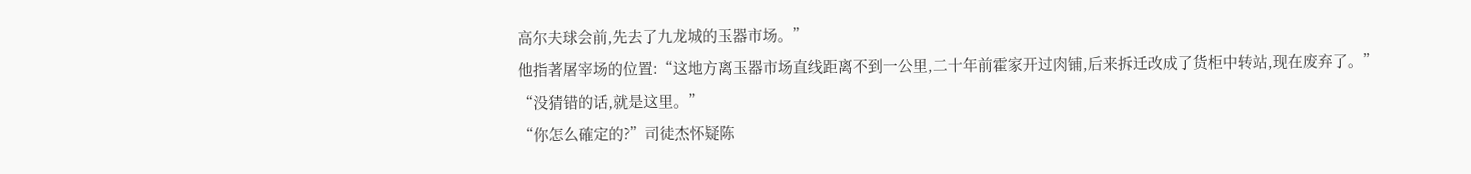高尔夫球会前,先去了九龙城的玉器市场。”
他指著屠宰场的位置:“这地方离玉器市场直线距离不到一公里,二十年前霍家开过肉铺,后来拆迁改成了货柜中转站,现在废弃了。”
“没猜错的话,就是这里。”
“你怎么確定的?”司徒杰怀疑陈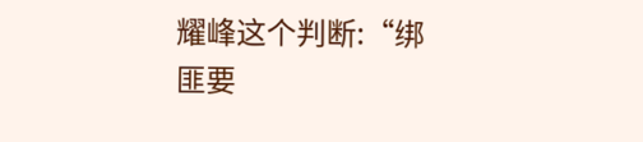耀峰这个判断:“绑匪要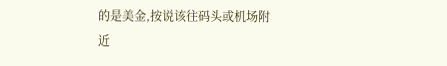的是美金,按说该往码头或机场附近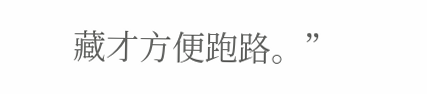藏才方便跑路。”